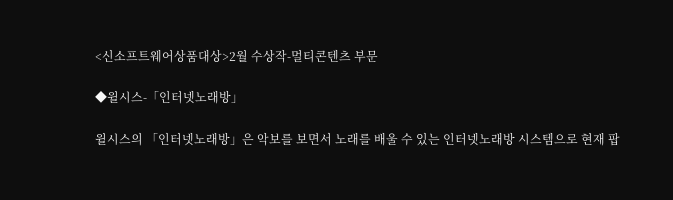<신소프트웨어상품대상>2월 수상작-멀티콘텐츠 부문

◆윌시스-「인터넷노래방」

윌시스의 「인터넷노래방」은 악보를 보면서 노래를 배울 수 있는 인터넷노래방 시스템으로 현재 팝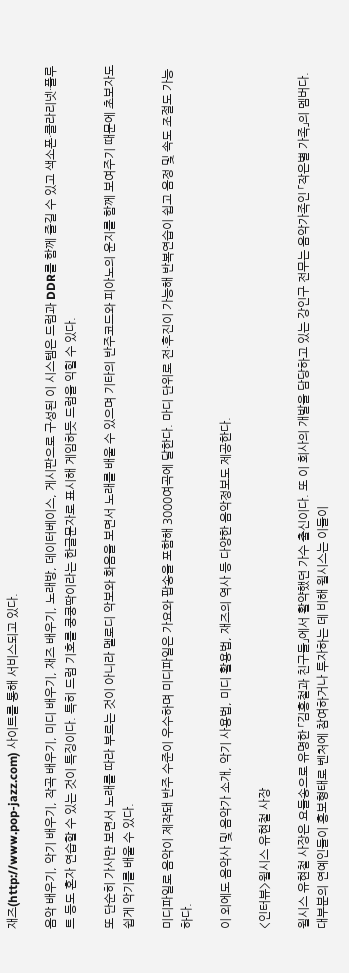재즈(http://www.pop-jazz.com) 사이트를 통해 서비스되고 있다.

음악 배우기, 악기 배우기, 작곡 배우기, 미디 배우기, 재즈 배우기, 노래방, 데이터베이스, 게시판으로 구성된 이 시스템은 드럼과 DDR를 함께 즐길 수 있고 색소폰·클라리넷·플루트 등도 혼자 연습할 수 있는 것이 특징이다. 특히 드럼 기호를 쿵쿵딱이라는 한글문자로 표시해 게임하듯 드럼을 익힐 수 있다.

또 단순히 가사만 보면서 노래를 따라 부르는 것이 아니라 멜로디 악보와 화음을 보면서 노래를 배울 수 있으며 기타의 반주코드와 피아노의 운지를 함께 보여주기 때문에 초보자도 쉽게 악기를 배울 수 있다.

미디파일로 음악이 제작돼 반주 수준이 우수하며 미디파일은 가요와 팝송을 포함해 3000여곡에 달한다. 마디 단위로 전·후진이 가능해 반복연습이 쉽고 음정 및 속도 조절도 가능하다.

이 외에도 음악사 및 음악가 소개, 악기 사용법, 미디 활용법, 재즈의 역사 등 다양한 음악정보도 제공한다.

<인터뷰>윌시스 유현철 사장

윌시스 유현철 사장은 요들송으로 유명한 「김홍철과 친구들」에서 활약했던 가수 출신이다. 또 이 회사의 개발을 담당하고 있는 강인구 전무는 음악가족인 「작은별 가족」의 멤버다. 대부분의 연예인들이 홍보형태로 벤처에 참여하거나 투자하는 데 비해 윌시스는 이들이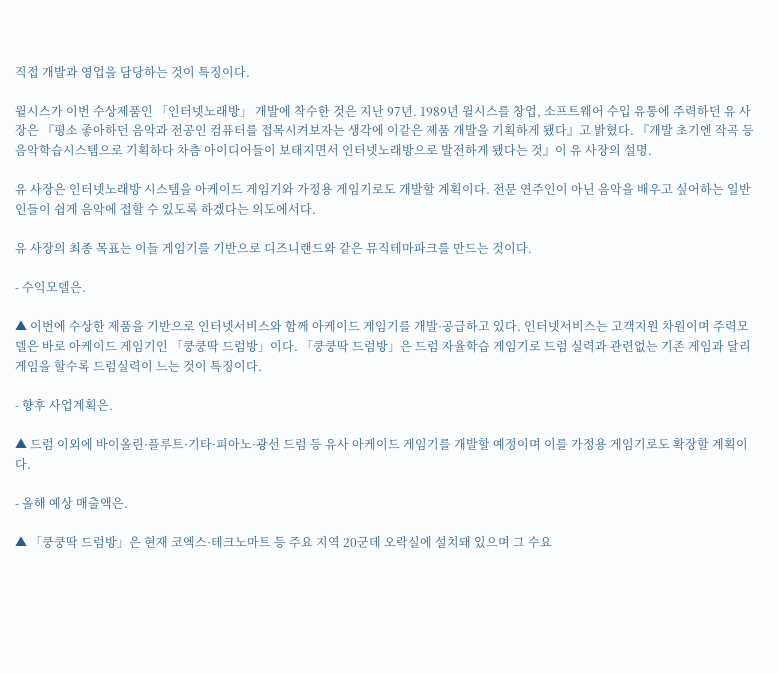직접 개발과 영업을 담당하는 것이 특징이다.

윌시스가 이번 수상제품인 「인터넷노래방」 개발에 착수한 것은 지난 97년. 1989년 윌시스를 창업, 소프트웨어 수입 유통에 주력하던 유 사장은 『평소 좋아하던 음악과 전공인 컴퓨터를 접목시켜보자는 생각에 이같은 제품 개발을 기획하게 됐다』고 밝혔다. 『개발 초기엔 작곡 등 음악학습시스템으로 기획하다 차츰 아이디어들이 보태지면서 인터넷노래방으로 발전하게 됐다는 것』이 유 사장의 설명.

유 사장은 인터넷노래방 시스템을 아케이드 게임기와 가정용 게임기로도 개발할 계획이다. 전문 연주인이 아닌 음악을 배우고 싶어하는 일반인들이 쉽게 음악에 접할 수 있도록 하겠다는 의도에서다.

유 사장의 최종 목표는 이들 게임기를 기반으로 디즈니랜드와 같은 뮤직테마파크를 만드는 것이다.

- 수익모델은.

▲ 이번에 수상한 제품을 기반으로 인터넷서비스와 함께 아케이드 게임기를 개발·공급하고 있다. 인터넷서비스는 고객지원 차원이며 주력모델은 바로 아케이드 게임기인 「쿵쿵딱 드럼방」이다. 「쿵쿵딱 드럼방」은 드럼 자율학습 게임기로 드럼 실력과 관련없는 기존 게임과 달리 게임을 할수록 드럼실력이 느는 것이 특징이다.

- 향후 사업계획은.

▲ 드럼 이외에 바이올린·플루트·기타·피아노·광선 드럼 등 유사 아케이드 게임기를 개발할 예정이며 이를 가정용 게임기로도 확장할 계획이다.

- 올해 예상 매출액은.

▲ 「쿵쿵딱 드럼방」은 현재 코엑스·테크노마트 등 주요 지역 20군데 오락실에 설치돼 있으며 그 수요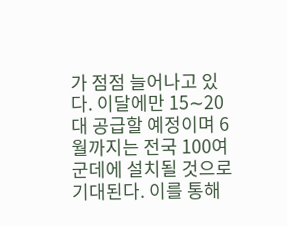가 점점 늘어나고 있다. 이달에만 15∼20대 공급할 예정이며 6월까지는 전국 100여 군데에 설치될 것으로 기대된다. 이를 통해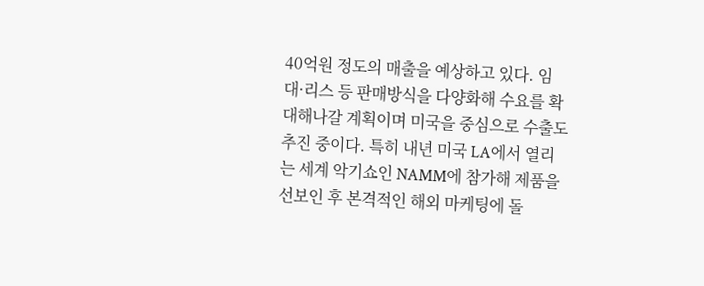40억원 정도의 매출을 예상하고 있다. 임대·리스 등 판매방식을 다양화해 수요를 확대해나갈 계획이며 미국을 중심으로 수출도 추진 중이다. 특히 내년 미국 LA에서 열리는 세계 악기쇼인 NAMM에 참가해 제품을 선보인 후 본격적인 해외 마케팅에 돌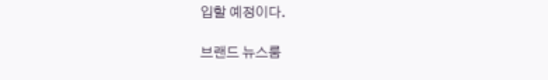입할 예정이다.

브랜드 뉴스룸